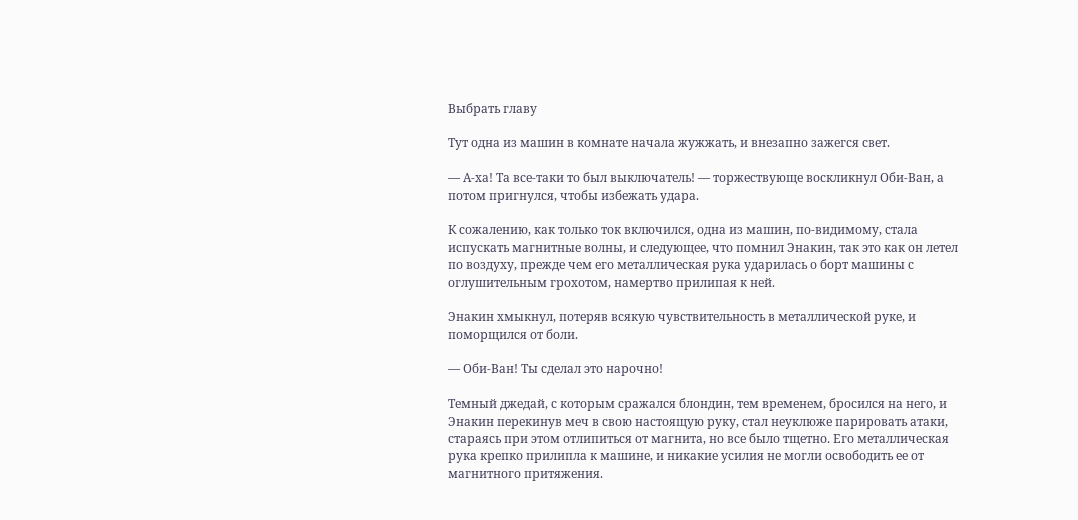Выбрать главу

Тут одна из машин в комнате начала жужжать, и внезапно зажегся свет.

— А-ха! Та все-таки то был выключатель! — торжествующе воскликнул Оби-Ван, а потом пригнулся, чтобы избежать удара.

К сожалению, как только ток включился, одна из машин, по-видимому, стала испускать магнитные волны, и следующее, что помнил Энакин, так это как он летел по воздуху, прежде чем его металлическая рука ударилась о борт машины с оглушительным грохотом, намертво прилипая к ней.

Энакин хмыкнул, потеряв всякую чувствительность в металлической руке, и поморщился от боли.

— Оби-Ван! Ты сделал это нарочно!

Темный джедай, с которым сражался блондин, тем временем, бросился на него, и Энакин перекинув меч в свою настоящую руку, стал неуклюже парировать атаки, стараясь при этом отлипиться от магнита, но все было тщетно. Его металлическая рука крепко прилипла к машине, и никакие усилия не могли освободить ее от магнитного притяжения.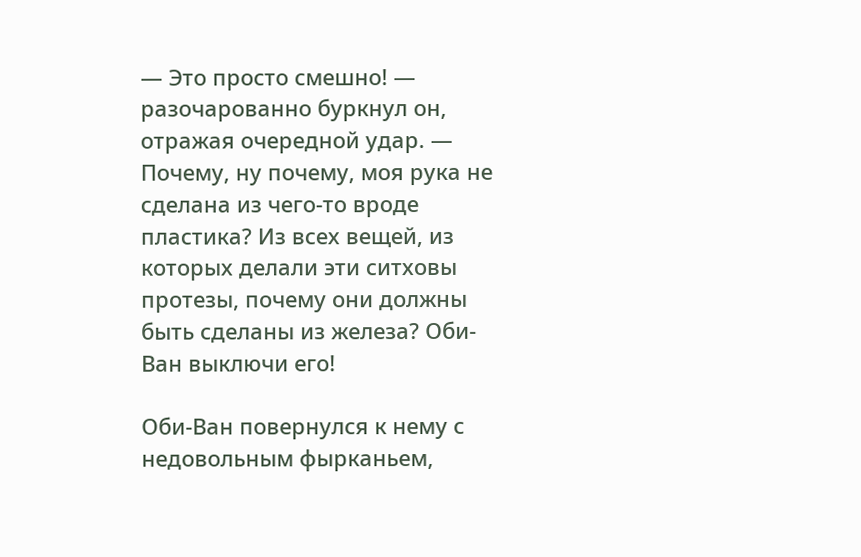— Это просто смешно! — разочарованно буркнул он, отражая очередной удар. — Почему, ну почему, моя рука не сделана из чего-то вроде пластика? Из всех вещей, из которых делали эти ситховы протезы, почему они должны быть сделаны из железа? Оби-Ван выключи его!

Оби-Ван повернулся к нему с недовольным фырканьем,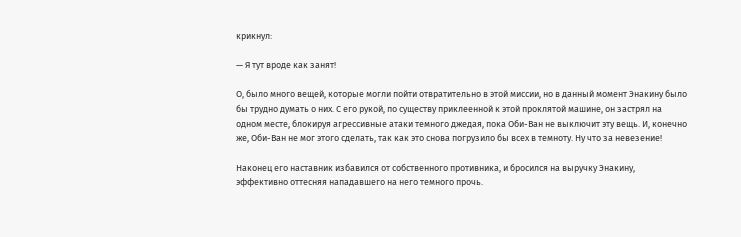крикнул:

— Я тут вроде как занят!

О, было много вещей, которые могли пойти отвратительно в этой миссии, но в данный момент Энакину было бы трудно думать о них. С его рукой, по существу приклеенной к этой проклятой машине, он застрял на одном месте, блокируя агрессивные атаки темного джедая, пока Оби-Ван не выключит эту вещь. И, конечно же, Оби-Ван не мог этого сделать, так как это снова погрузило бы всех в темноту. Ну что за невезение!

Наконец его наставник избавился от собственного противника, и бросился на выручку Энакину, эффективно оттесняя нападавшего на него темного прочь.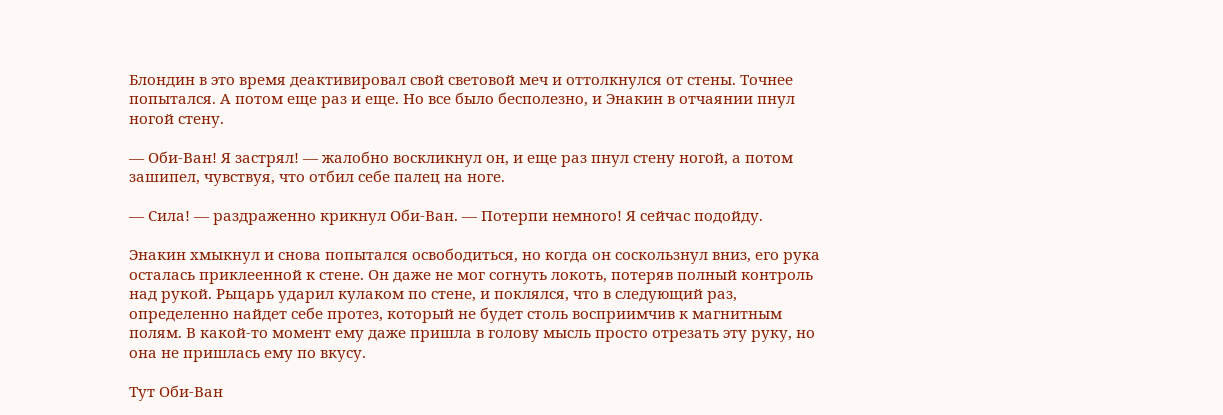Блондин в это время деактивировал свой световой меч и оттолкнулся от стены. Точнее попытался. А потом еще раз и еще. Но все было бесполезно, и Энакин в отчаянии пнул ногой стену.

— Оби-Ван! Я застрял! — жалобно воскликнул он, и еще раз пнул стену ногой, а потом зашипел, чувствуя, что отбил себе палец на ноге.

— Сила! — раздраженно крикнул Оби-Ван. — Потерпи немного! Я сейчас подойду.

Энакин хмыкнул и снова попытался освободиться, но когда он соскользнул вниз, его рука осталась приклеенной к стене. Он даже не мог согнуть локоть, потеряв полный контроль над рукой. Рыцарь ударил кулаком по стене, и поклялся, что в следующий раз, определенно найдет себе протез, который не будет столь восприимчив к магнитным полям. В какой-то момент ему даже пришла в голову мысль просто отрезать эту руку, но она не пришлась ему по вкусу.

Тут Оби-Ван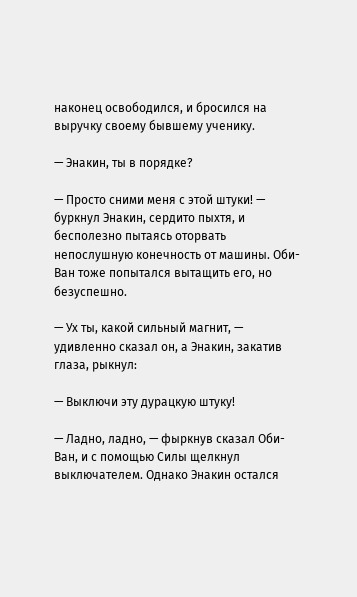наконец освободился, и бросился на выручку своему бывшему ученику.

— Энакин, ты в порядке?

— Просто сними меня с этой штуки! — буркнул Энакин, сердито пыхтя, и бесполезно пытаясь оторвать непослушную конечность от машины. Оби-Ван тоже попытался вытащить его, но безуспешно.

— Ух ты, какой сильный магнит, — удивленно сказал он, а Энакин, закатив глаза, рыкнул:

— Выключи эту дурацкую штуку!

— Ладно, ладно, — фыркнув сказал Оби-Ван, и с помощью Силы щелкнул выключателем. Однако Энакин остался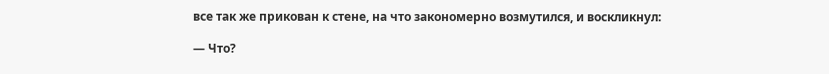все так же прикован к стене, на что закономерно возмутился, и воскликнул:

— Что?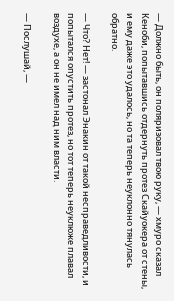— Должно быть, он поляризовал твою руку, — хмуро сказал Кеноби, попытавшись отдернуть протез Скайуокера от стены, и ему даже это удалось, но та теперь неуклонно тянулась обратно.

— Что? Нет! — застонал Энакин от такой несправедливости, и попытался опустить протез, но тот теперь неуклюже плавал воздухе, а он не имел над ним власти.

— Послушай, —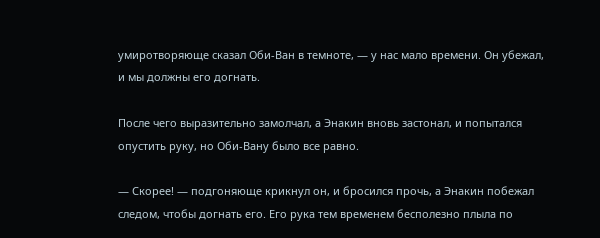умиротворяюще сказал Оби-Ван в темноте, — у нас мало времени. Он убежал, и мы должны его догнать.

После чего выразительно замолчал, а Энакин вновь застонал, и попытался опустить руку, но Оби-Вану было все равно.

— Скорее! — подгоняюще крикнул он, и бросился прочь, а Энакин побежал следом, чтобы догнать его. Его рука тем временем бесполезно плыла по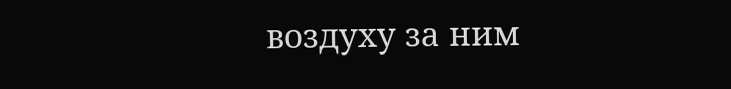воздуху за ним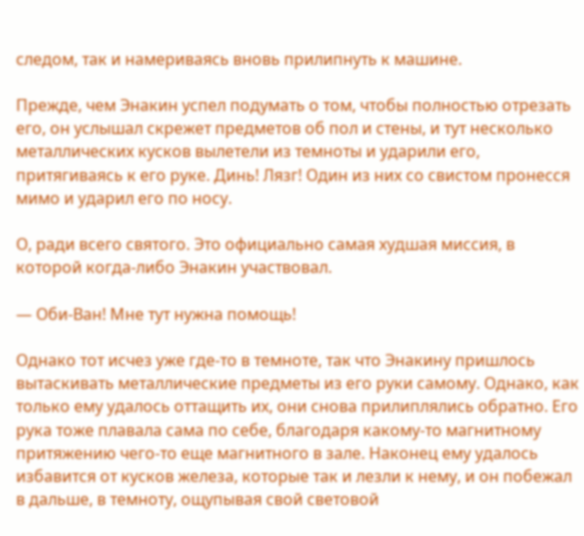следом, так и намериваясь вновь прилипнуть к машине.

Прежде, чем Энакин успел подумать о том, чтобы полностью отрезать его, он услышал скрежет предметов об пол и стены, и тут несколько металлических кусков вылетели из темноты и ударили его, притягиваясь к его руке. Динь! Лязг! Один из них со свистом пронесся мимо и ударил его по носу.

О, ради всего святого. Это официально самая худшая миссия, в которой когда-либо Энакин участвовал.

— Оби-Ван! Мне тут нужна помощь!

Однако тот исчез уже где-то в темноте, так что Энакину пришлось вытаскивать металлические предметы из его руки самому. Однако, как только ему удалось оттащить их, они снова прилиплялись обратно. Его рука тоже плавала сама по себе, благодаря какому-то магнитному притяжению чего-то еще магнитного в зале. Наконец ему удалось избавится от кусков железа, которые так и лезли к нему, и он побежал в дальше, в темноту, ощупывая свой световой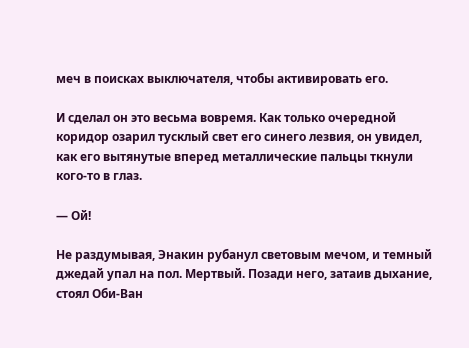меч в поисках выключателя, чтобы активировать его.

И сделал он это весьма вовремя. Как только очередной коридор озарил тусклый свет его синего лезвия, он увидел, как его вытянутые вперед металлические пальцы ткнули кого-то в глаз.

— Ой!

Не раздумывая, Энакин рубанул световым мечом, и темный джедай упал на пол. Мертвый. Позади него, затаив дыхание, стоял Оби-Ван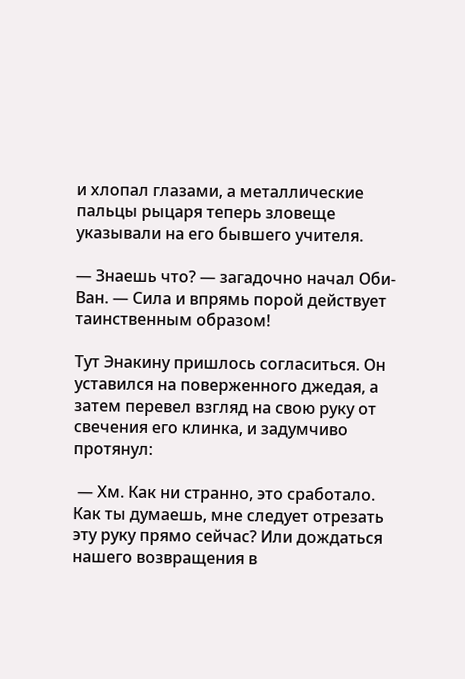и хлопал глазами, а металлические пальцы рыцаря теперь зловеще указывали на его бывшего учителя.

— Знаешь что? — загадочно начал Оби-Ван. — Сила и впрямь порой действует таинственным образом!

Тут Энакину пришлось согласиться. Он уставился на поверженного джедая, а затем перевел взгляд на свою руку от свечения его клинка, и задумчиво протянул:

 — Хм. Как ни странно, это сработало. Как ты думаешь, мне следует отрезать эту руку прямо сейчас? Или дождаться нашего возвращения в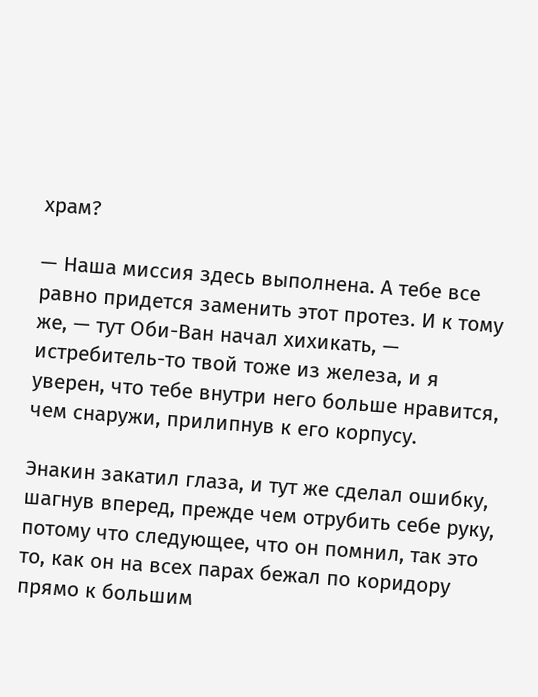храм?

— Наша миссия здесь выполнена. А тебе все равно придется заменить этот протез. И к тому же, — тут Оби-Ван начал хихикать, — истребитель-то твой тоже из железа, и я уверен, что тебе внутри него больше нравится, чем снаружи, прилипнув к его корпусу.

Энакин закатил глаза, и тут же сделал ошибку, шагнув вперед, прежде чем отрубить себе руку, потому что следующее, что он помнил, так это то, как он на всех парах бежал по коридору прямо к большим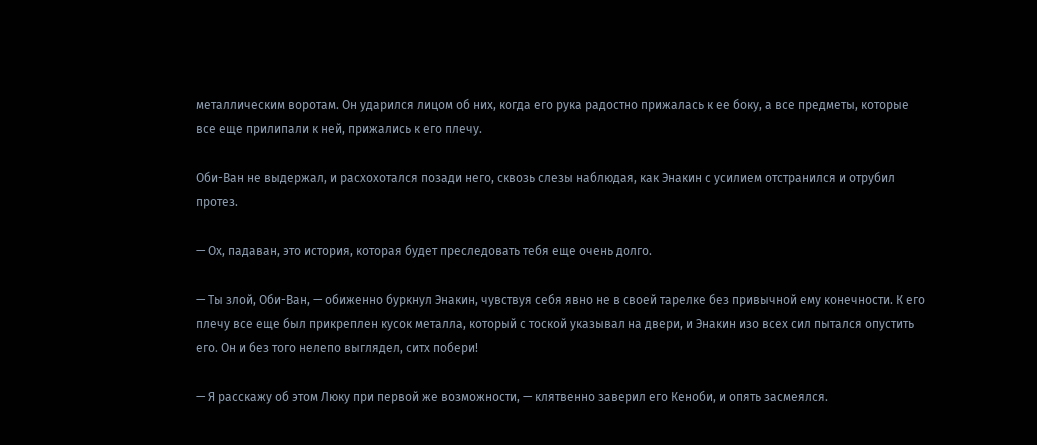металлическим воротам. Он ударился лицом об них, когда его рука радостно прижалась к ее боку, а все предметы, которые все еще прилипали к ней, прижались к его плечу.

Оби-Ван не выдержал, и расхохотался позади него, сквозь слезы наблюдая, как Энакин с усилием отстранился и отрубил протез.

— Ох, падаван, это история, которая будет преследовать тебя еще очень долго.

— Ты злой, Оби-Ван, — обиженно буркнул Энакин, чувствуя себя явно не в своей тарелке без привычной ему конечности. К его плечу все еще был прикреплен кусок металла, который с тоской указывал на двери, и Энакин изо всех сил пытался опустить его. Он и без того нелепо выглядел, ситх побери!

— Я расскажу об этом Люку при первой же возможности, — клятвенно заверил его Кеноби, и опять засмеялся.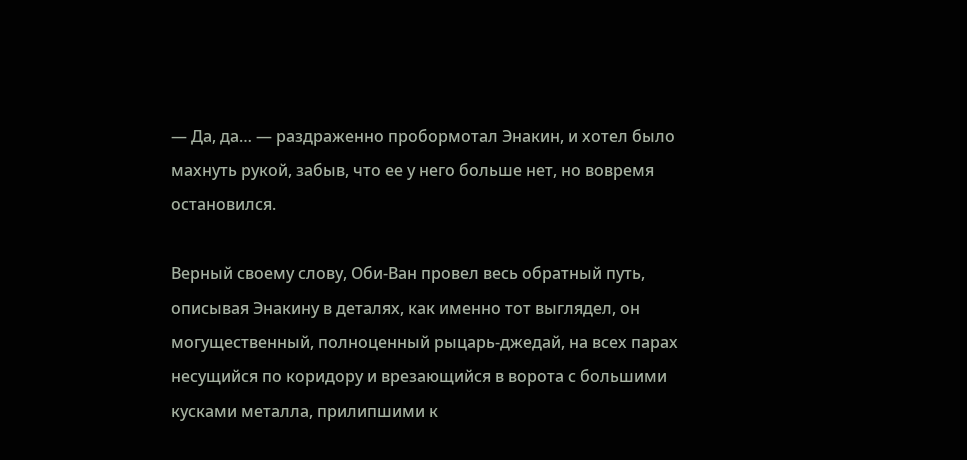— Да, да… — раздраженно пробормотал Энакин, и хотел было махнуть рукой, забыв, что ее у него больше нет, но вовремя остановился.

Верный своему слову, Оби-Ван провел весь обратный путь, описывая Энакину в деталях, как именно тот выглядел, он могущественный, полноценный рыцарь-джедай, на всех парах несущийся по коридору и врезающийся в ворота с большими кусками металла, прилипшими к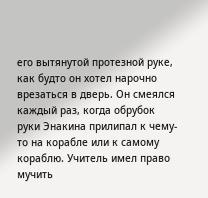его вытянутой протезной руке, как будто он хотел нарочно врезаться в дверь. Он смеялся каждый раз, когда обрубок руки Энакина прилипал к чему-то на корабле или к самому кораблю. Учитель имел право мучить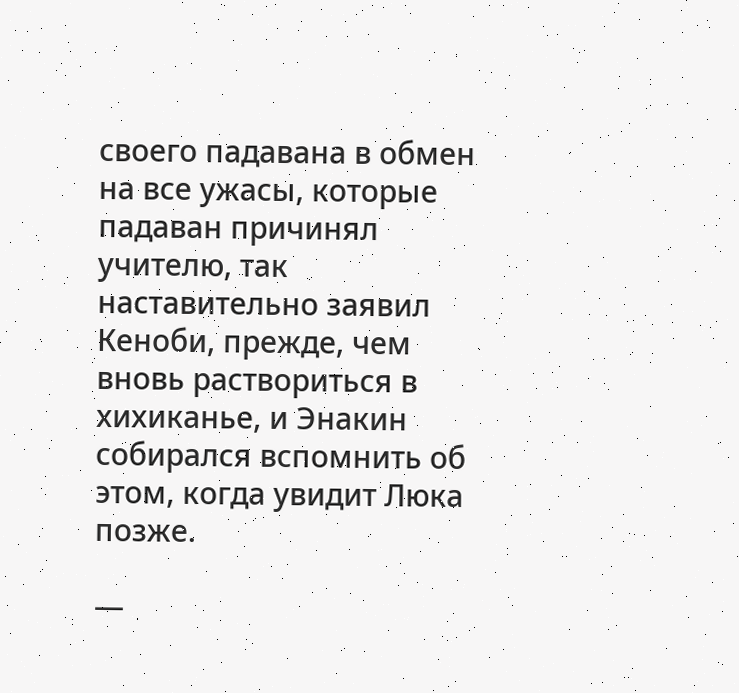своего падавана в обмен на все ужасы, которые падаван причинял учителю, так наставительно заявил Кеноби, прежде, чем вновь раствориться в хихиканье, и Энакин собирался вспомнить об этом, когда увидит Люка позже.

—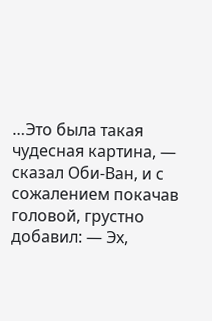…Это была такая чудесная картина, — сказал Оби-Ван, и с сожалением покачав головой, грустно добавил: — Эх,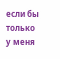если бы только у меня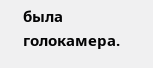была голокамера.